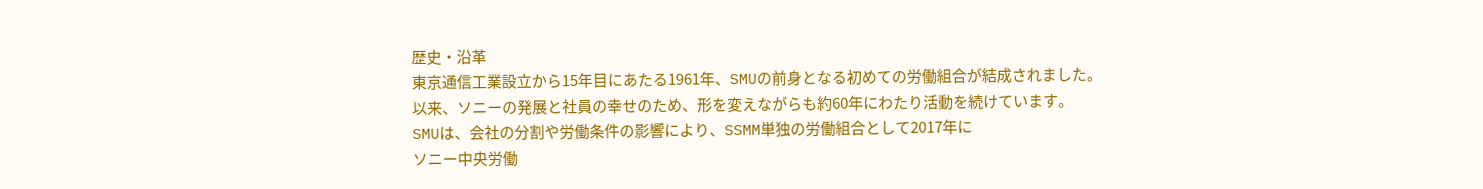歴史・沿革
東京通信工業設立から15年目にあたる1961年、SMUの前身となる初めての労働組合が結成されました。
以来、ソニーの発展と社員の幸せのため、形を変えながらも約60年にわたり活動を続けています。
SMUは、会社の分割や労働条件の影響により、SSMM単独の労働組合として2017年に
ソニー中央労働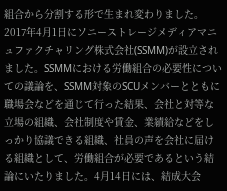組合から分割する形で生まれ変わりました。
2017年4月1日にソニーストレージメディアマニュファクチャリング株式会社(SSMM)が設立されました。SSMMにおける労働組合の必要性についての議論を、SSMM対象のSCUメンバーとともに職場会などを通じて行った結果、会社と対等な立場の組織、会社制度や賃金、業績給などをしっかり協議できる組織、社員の声を会社に届ける組織として、労働組合が必要であるという結論にいたりました。4月14日には、結成大会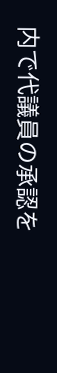内で代議員の承認を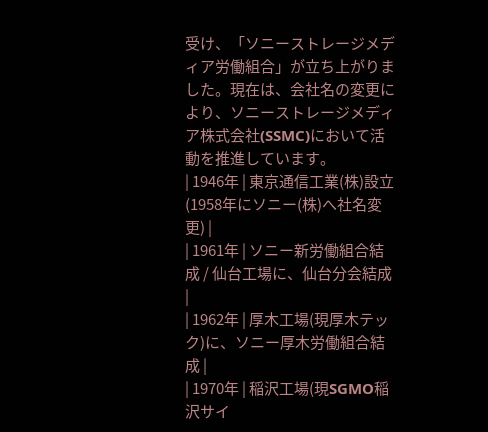受け、「ソニーストレージメディア労働組合」が立ち上がりました。現在は、会社名の変更により、ソニーストレージメディア株式会社(SSMC)において活動を推進しています。
| 1946年 | 東京通信工業(株)設立 (1958年にソニー(株)へ社名変更) |
| 1961年 | ソニー新労働組合結成 / 仙台工場に、仙台分会結成 |
| 1962年 | 厚木工場(現厚木テック)に、ソニー厚木労働組合結成 |
| 1970年 | 稲沢工場(現SGMO稲沢サイ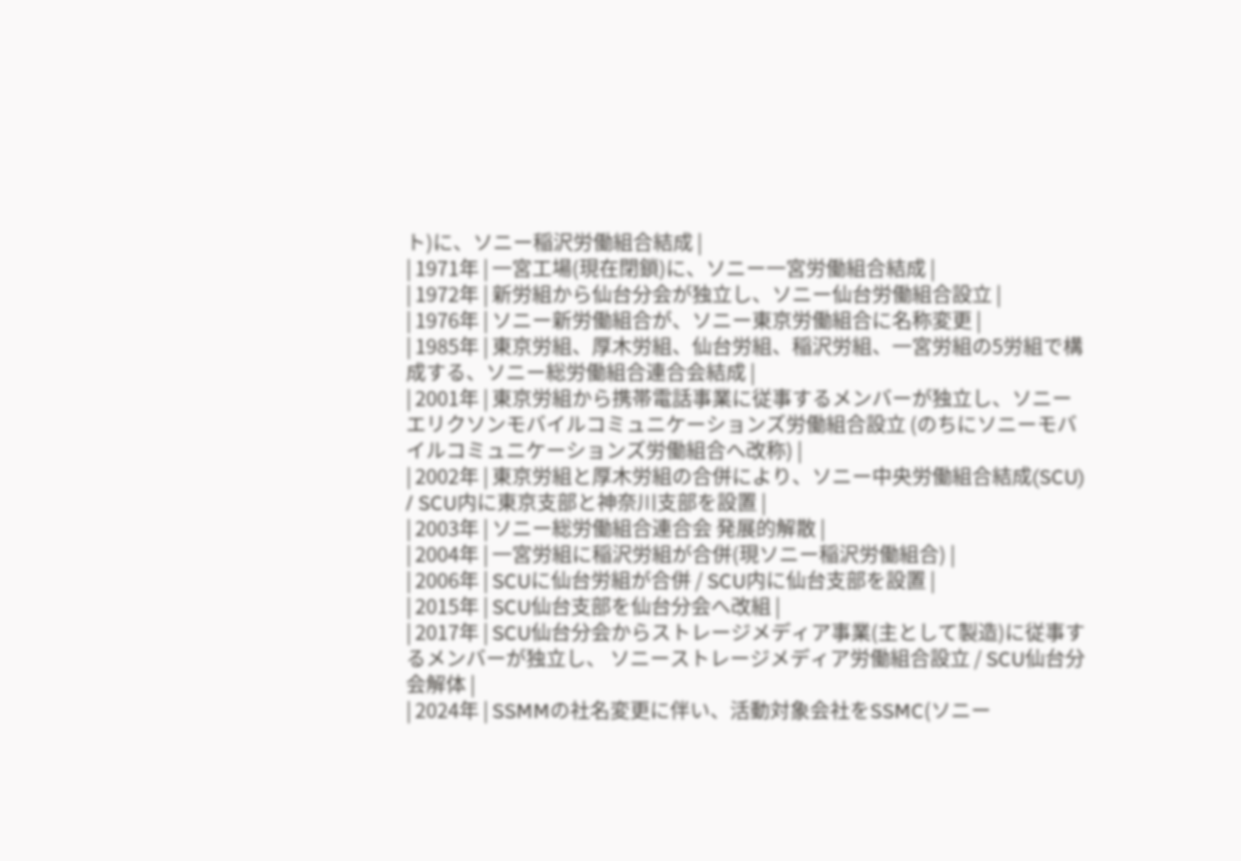ト)に、ソニー稲沢労働組合結成 |
| 1971年 | 一宮工場(現在閉鎖)に、ソニー一宮労働組合結成 |
| 1972年 | 新労組から仙台分会が独立し、ソニー仙台労働組合設立 |
| 1976年 | ソニー新労働組合が、ソニー東京労働組合に名称変更 |
| 1985年 | 東京労組、厚木労組、仙台労組、稲沢労組、一宮労組の5労組で構成する、ソニー総労働組合連合会結成 |
| 2001年 | 東京労組から携帯電話事業に従事するメンバーが独立し、ソニーエリクソンモバイルコミュニケーションズ労働組合設立 (のちにソニーモバイルコミュニケーションズ労働組合へ改称) |
| 2002年 | 東京労組と厚木労組の合併により、ソニー中央労働組合結成(SCU) / SCU内に東京支部と神奈川支部を設置 |
| 2003年 | ソニー総労働組合連合会 発展的解散 |
| 2004年 | 一宮労組に稲沢労組が合併(現ソニー稲沢労働組合) |
| 2006年 | SCUに仙台労組が合併 / SCU内に仙台支部を設置 |
| 2015年 | SCU仙台支部を仙台分会へ改組 |
| 2017年 | SCU仙台分会からストレージメディア事業(主として製造)に従事するメンバーが独立し、 ソニーストレージメディア労働組合設立 / SCU仙台分会解体 |
| 2024年 | SSMMの社名変更に伴い、活動対象会社をSSMC(ソニー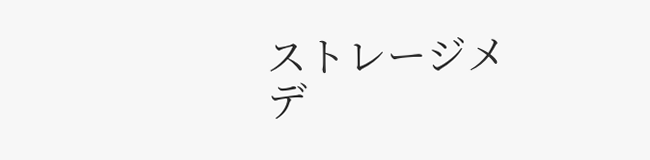ストレージメデ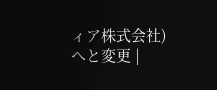ィア株式会社)へと変更 |